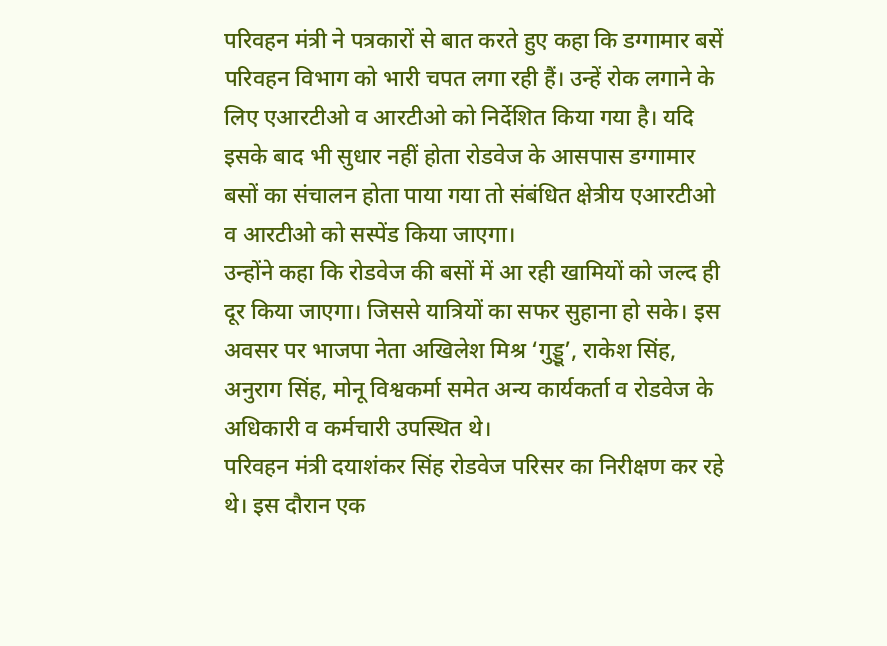परिवहन मंत्री ने पत्रकारों से बात करते हुए कहा कि डग्गामार बसें परिवहन विभाग को भारी चपत लगा रही हैं। उन्हें रोक लगाने के लिए एआरटीओ व आरटीओ को निर्देशित किया गया है। यदि इसके बाद भी सुधार नहीं होता रोडवेज के आसपास डग्गामार बसों का संचालन होता पाया गया तो संबंधित क्षेत्रीय एआरटीओ व आरटीओ को सस्पेंड किया जाएगा।
उन्होंने कहा कि रोडवेज की बसों में आ रही खामियों को जल्द ही दूर किया जाएगा। जिससे यात्रियों का सफर सुहाना हो सके। इस अवसर पर भाजपा नेता अखिलेश मिश्र ‘गुड्डू’, राकेश सिंह, अनुराग सिंह, मोनू विश्वकर्मा समेत अन्य कार्यकर्ता व रोडवेज के अधिकारी व कर्मचारी उपस्थित थे।
परिवहन मंत्री दयाशंकर सिंह रोडवेज परिसर का निरीक्षण कर रहे थे। इस दौरान एक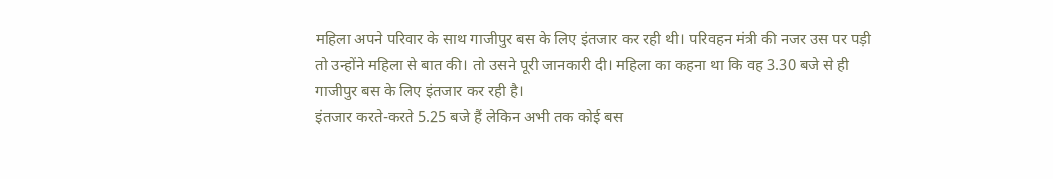महिला अपने परिवार के साथ गाजीपुर बस के लिए इंतजार कर रही थी। परिवहन मंत्री की नजर उस पर पड़ी तो उन्होंने महिला से बात की। तो उसने पूरी जानकारी दी। महिला का कहना था कि वह 3.30 बजे से ही गाजीपुर बस के लिए इंतजार कर रही है।
इंतजार करते-करते 5.25 बजे हैं लेकिन अभी तक कोई बस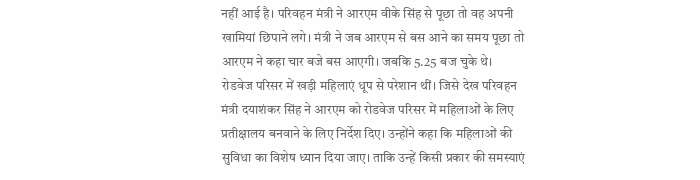नहीं आई है। परिवहन मंत्री ने आरएम वीके सिंह से पूछा तो वह अपनी खामियां छिपाने लगे। मंत्री ने जब आरएम से बस आने का समय पूछा तो आरएम ने कहा चार बजे बस आएगी। जबकि 5.25 बज चुके थे।
रोडवेज परिसर में खड़ी महिलाएं धूप से परेशान थीं। जिसे देख परिवहन मंत्री दयाशंकर सिंह ने आरएम को रोडवेज परिसर में महिलाओं के लिए प्रतीक्षालय बनवाने के लिए निर्देश दिए। उन्होंने कहा कि महिलाओं की सुविधा का विशेष ध्यान दिया जाए। ताकि उन्हें किसी प्रकार की समस्याएं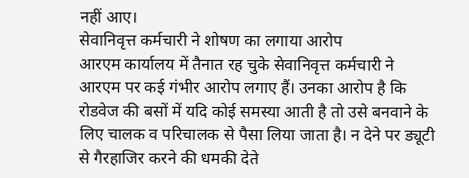नहीं आए।
सेवानिवृत्त कर्मचारी ने शोषण का लगाया आरोप
आरएम कार्यालय में तैनात रह चुके सेवानिवृत्त कर्मचारी ने आरएम पर कई गंभीर आरोप लगाए हैं। उनका आरोप है कि रोडवेज की बसों में यदि कोई समस्या आती है तो उसे बनवाने के लिए चालक व परिचालक से पैसा लिया जाता है। न देने पर ड्यूटी से गैरहाजिर करने की धमकी देते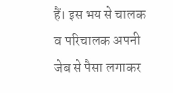हैं। इस भय से चालक व परिचालक अपनी जेब से पैसा लगाकर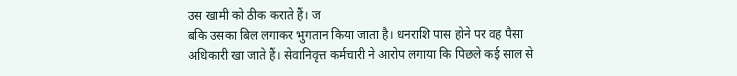उस खामी को ठीक कराते हैं। ज
बकि उसका बिल लगाकर भुगतान किया जाता है। धनराशि पास होने पर वह पैसा अधिकारी खा जाते हैं। सेवानिवृत्त कर्मचारी ने आरोप लगाया कि पिछले कई साल से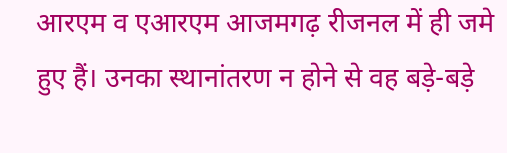आरएम व एआरएम आजमगढ़ रीजनल में ही जमे हुए हैं। उनका स्थानांतरण न होने से वह बड़े-बड़े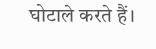घोटाले करते हैं।